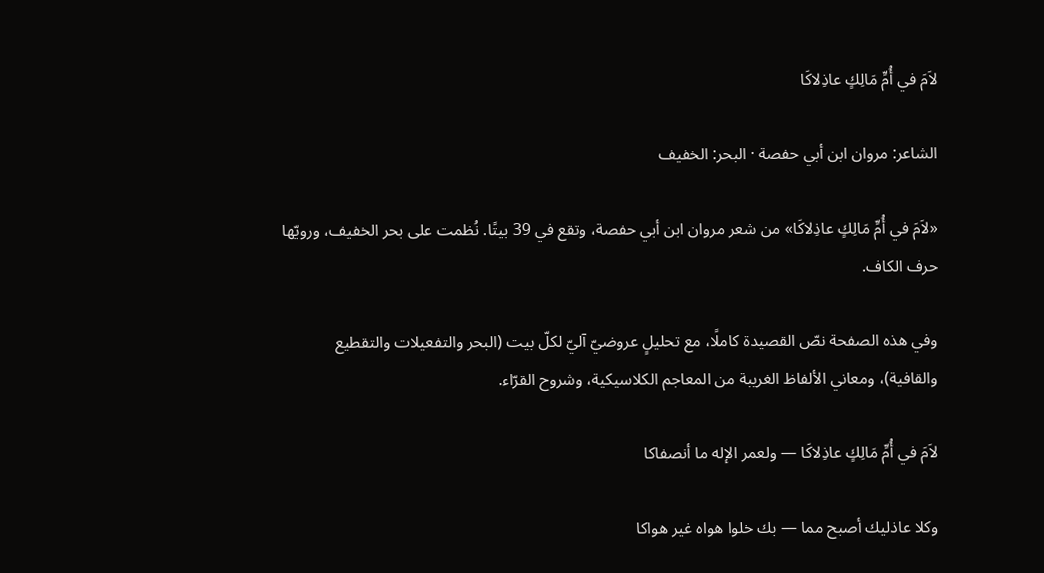لاَمَ في أُمِّ مَالِكٍ عاذِلاكَا

الشاعر: مروان ابن أبي حفصة · البحر: الخفيف

«لاَمَ في أُمِّ مَالِكٍ عاذِلاكَا» من شعر مروان ابن أبي حفصة، وتقع في 39 بيتًا. نُظمت على بحر الخفيف، ورويّها حرف الكاف.

وفي هذه الصفحة نصّ القصيدة كاملًا، مع تحليلٍ عروضيّ آليّ لكلّ بيت (البحر والتفعيلات والتقطيع والقافية)، ومعاني الألفاظ الغريبة من المعاجم الكلاسيكية، وشروح القرّاء.

لاَمَ في أُمِّ مَالِكٍ عاذِلاكَا — ولعمر الإله ما أنصفاكا

وكلا عاذليك أصبح مما — بك خلوا هواه غير هواكا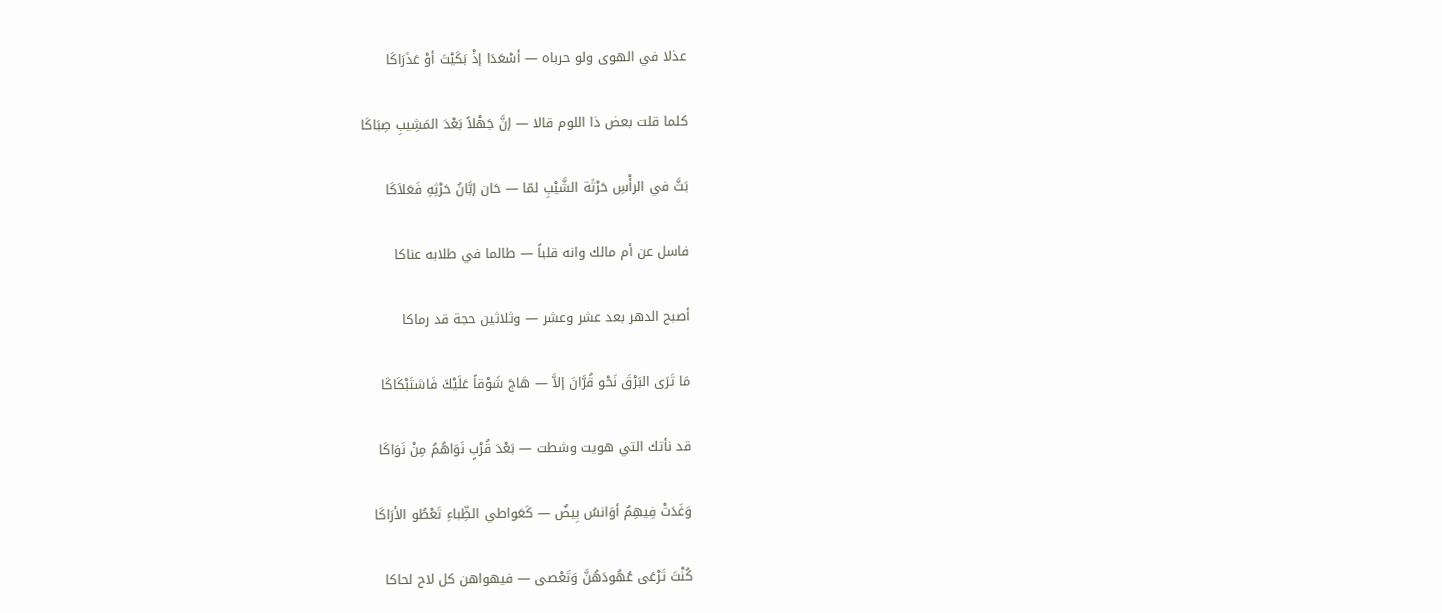عذلا في الهوى ولو حرباه — أسْعَدَا إذْ بَكَيْتَ أوْ عَذَرَاكَا

كلما قلت بعض ذا اللوم قالا — إنَّ جَهْلاً بَعْدَ المَشِيبِ صِبَاكَا

بَثَّ في الرأْسِ حَرْثَة الشَّيْبِ لمّا — حَان إبَّانُ حَرْثِهِ فَعَلاَكَا

فاسل عن أم مالك وانه قلباً — طالما في طلابه عناكا

أصبح الدهر بعد عشر وعشر — وثلاثين حجة قد رماكا

مَا تَرَى البَرْقَ نَحْو قُرَّانَ إلاَّ — هَاجَ شَوْقاً عَلَيْكَ فَاشتَبْكَاكَا

قد نأتك التي هويت وشطت — بَعْدَ قُرْبٍ نَوَاهُمُ مِنْ نَوَاكَا

وَغَدَتْ فِيهِمُ أوَانسُ بِيضٌ — كَعَواطي الظِّباءِ تَعْطُو الأرَاكَا

كُنْتَ تَرْعَى عُهُودَهُنَّ وَتَعْصى — فيهواهن كل لاح لحاكا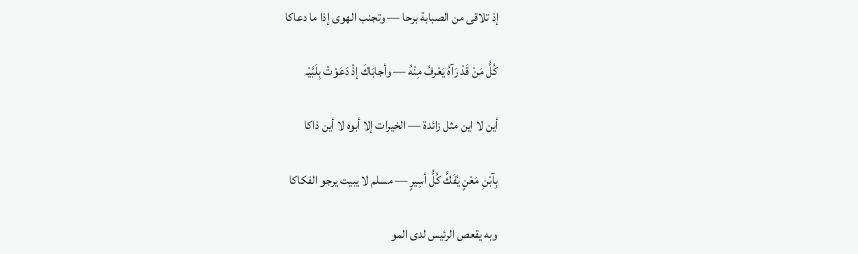إذ تلاقى من الصبابة برحا — وتجنب الهوى إذا ما دعاكا

كُلُّ مَنْ قَدْ رَآهُ يَعْرفُ مِنْهُ — وأجابَاكَ إذْ دَعَوْتْ بِلَبَّيْـ

أين لا اين مثل زائدة — الخيرات إلا أبوه لا أين ذاكا

بِآبْنِ مَعْنٍ يُفَكَّ كُلُّ أسِيرٍ — مسلم لا يبيت يرجو الفكاكا

وبه يقعص الرئيس لدى المو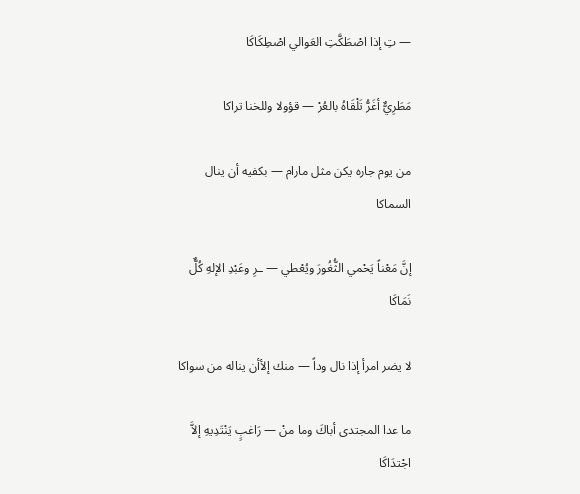— تِ إذا اصْطَكَّتِ العَوالي اصْطِكَاكَا

مَطَرِيٌّ أغَرُّ تَلْقَاهُ بالعُرْ — قؤولا وللخنا تراكا

من يوم جاره يكن مثل مارام — بكفيه أن ينال السماكا

إنَّ مَعْناً يَحْمي الثُّغُورَ ويُعْطي — ـرِ وعَبْدِ الإلهِ كُلٌّ نَمَاكَا

لا يضر امرأ إذا نال وداً — منك إلأأن يناله من سواكا

ما عدا المجتدى أباكَ وما منْ — رَاغبٍ يَنْتَدِيهِ إلاَّ اجْتدَاكَا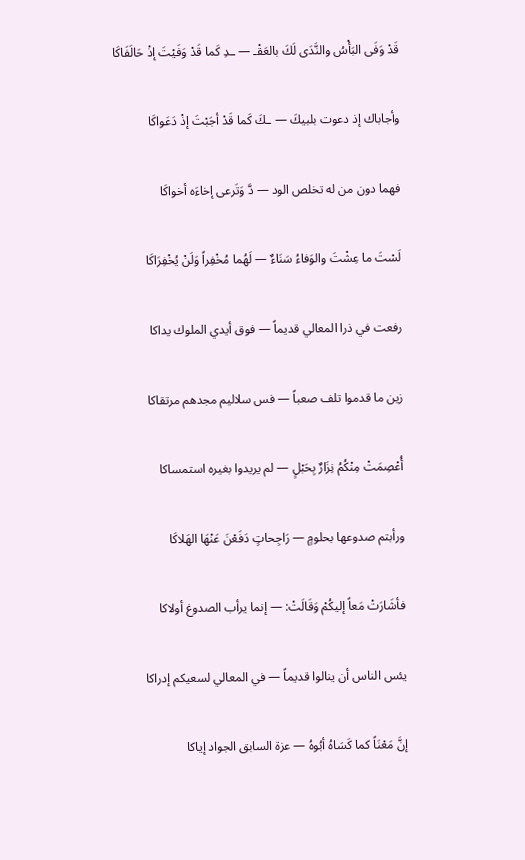قَدْ وَفَى البَأْسُ والنَّدَى لَكَ بالعَقْـ — ـدِ كَما قَدْ وَفَيْتَ إذْ حَالَفَاكَا

وأجاباك إذ دعوت بلبيكَ — ـكَ كَما قَدْ أجَبْتَ إذْ دَعَواكَا

فهما دون من له تخلص الود — دَّ وَتَرعى إخاءَه أخواكَا

لَسْتَ ما عِشْتَ والوَفاءُ سَنَاءٌ — لَهُما مُخْفِراً وَلَنْ يُخْفِرَاكَا

رفعت في ذرا المعالي قديماً — فوق أيدي الملوك يداكا

زين ما قدموا تلف صعباً — فس سلاليم مجدهم مرتقاكا

أُعْصِمَتْ مِنْكُمُ نِزَارٌ بِحَبْلٍ — لم يريدوا بغيره استمساكا

ورأبتم صدوعها بحلومٍ — رَاجِحاتٍ دَفَعْنَ عَنْهَا الهَلاكَا

فأشَارَتْ مَعاً إليكُمْ وَقَالَتْ: — إنما يرأب الصدوغ أولاكا

يئس الناس أن ينالوا قديماً — في المعالي لسعيكم إدراكا

إنَّ مَعْنَاً كما كَسَاهُ أبُوهُ — عزة السابق الجواد إياكا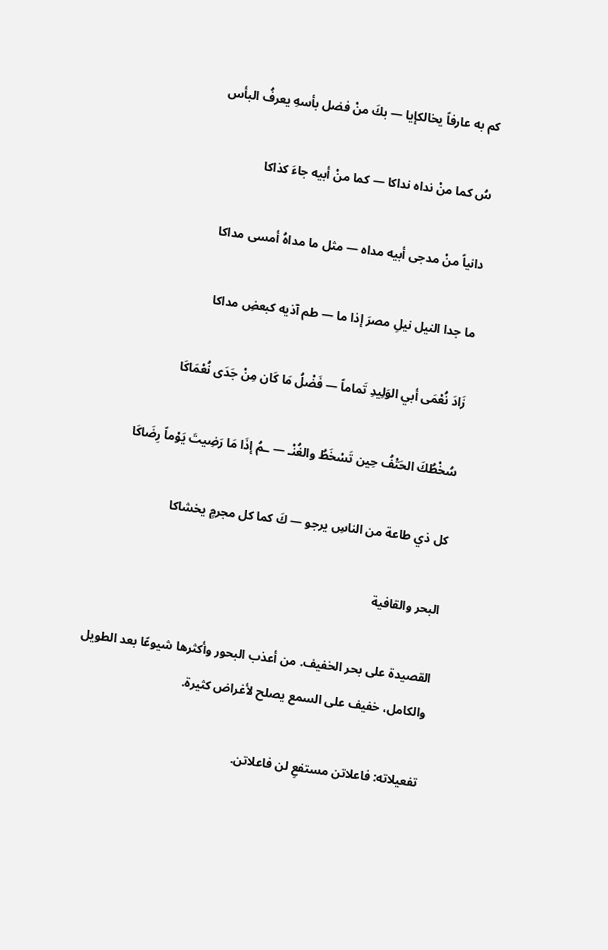كم به عارفاً يخالكإيا — بكَ منْ فضل بأسهِ يعرفُ البأس

سُ كما منْ نداه نداكا — كما منْ أبيه جاءَ كذاكا

دانياً منْ مدجى أبيه مداه — مثل ما مداهُ أمسى مداكا

ما جدا النيل نيلِ مصرَ إذا ما — طم آذيه كبعضِ مداكا

زَادَ نُعْمَى أبي الوَلِيدِ تَماماً — فَضْلُ مَا كَان مِنْ جَدَى نُعْمَاكَا

سُخْطُكَ الحَتْفُ حِين تَسْخَطُ والغُنْـ — ـمُ إذَا مَا رَضِيتَ يَوْماً رِضَاكَا

كل ذي طاعة من الناسِ يرجو — كَ كما كل مجرمٍ يخشاكا

البحر والقافية

القصيدة على بحر الخفيف. من أعذب البحور وأكثرها شيوعًا بعد الطويل والكامل، خفيف على السمع يصلح لأغراض كثيرة.

تفعيلاته: فاعلاتن مستفعِ لن فاعلاتن.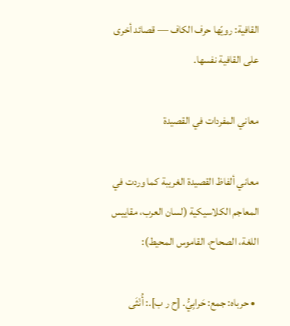القافية: رويّها حرف الكاف — قصائد أخرى على القافية نفسها.

معاني المفردات في القصيدة

معاني ألفاظ القصيدة الغريبة كما وردت في المعاجم الكلاسيكية (لسان العرب، مقاييس اللغة، الصحاح، القاموس المحيط):

  • حرباه: جمع: حَرابِيُّ. [ح ر ب].: أُنْثَى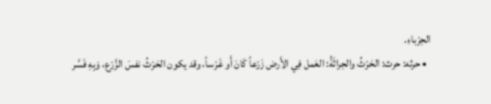الحِرْباءِ.
  • حرثه: حرث: الحَرْثُ والحِراثَةُ: العَمل فِي الأَرض زَرْعاً كَانَ أَو غَرْساً، وقد يكون الحَرْثُ نفسَ الزَّرْع، وَبِهِ فَسَّر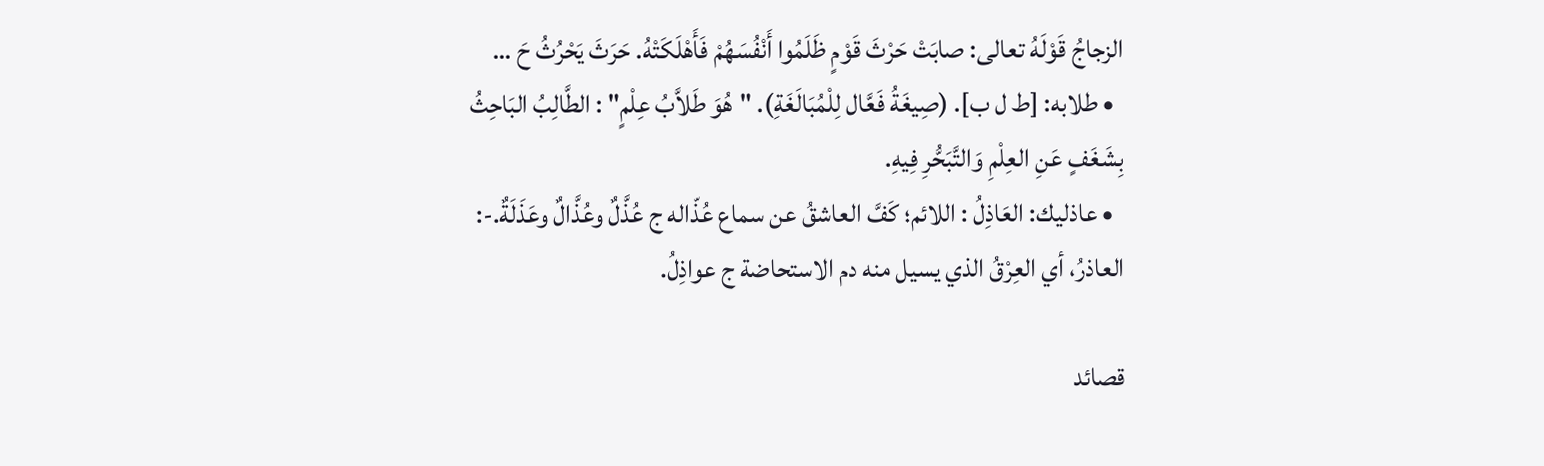الزجاجُ قَوْلَهُ تعالى: صابَتْ حَرْثَ قَوْمٍ ظَلَمُوا أَنْفُسَهُمْ فَأَهْلَكَتْهُ. حَرَثَ يَحْرُثُ حَ …
  • طلابه: [ط ل ب]. (صِيغَةُ فَعَّال لِلْمُبَالَغَةِ). "هُوَ طَلاَّبُ عِلْمٍ" : الطَّالِبُ البَاحِثُ بِشَغَفٍ عَنِ العِلْمِ وَالتَّبَحُّرِ فِيهِ.
  • عاذليك: العَاذِلُ : اللائم؛ كَفَّ العاشقُ عن سماع عُذّاله ج عُذَّلٌ وعُذَّالٌ وعَذَلَةٌ.-: العاذرُ، أي العِرْقُ الذي يسيل منه دم الاستحاضة ج عواذِلُ.

قصائد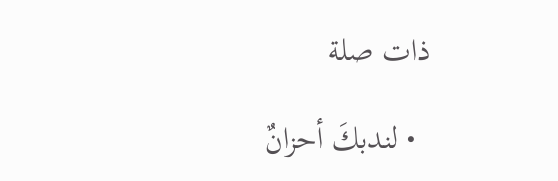ذات صلة

  • لندبكَ أحزانٌ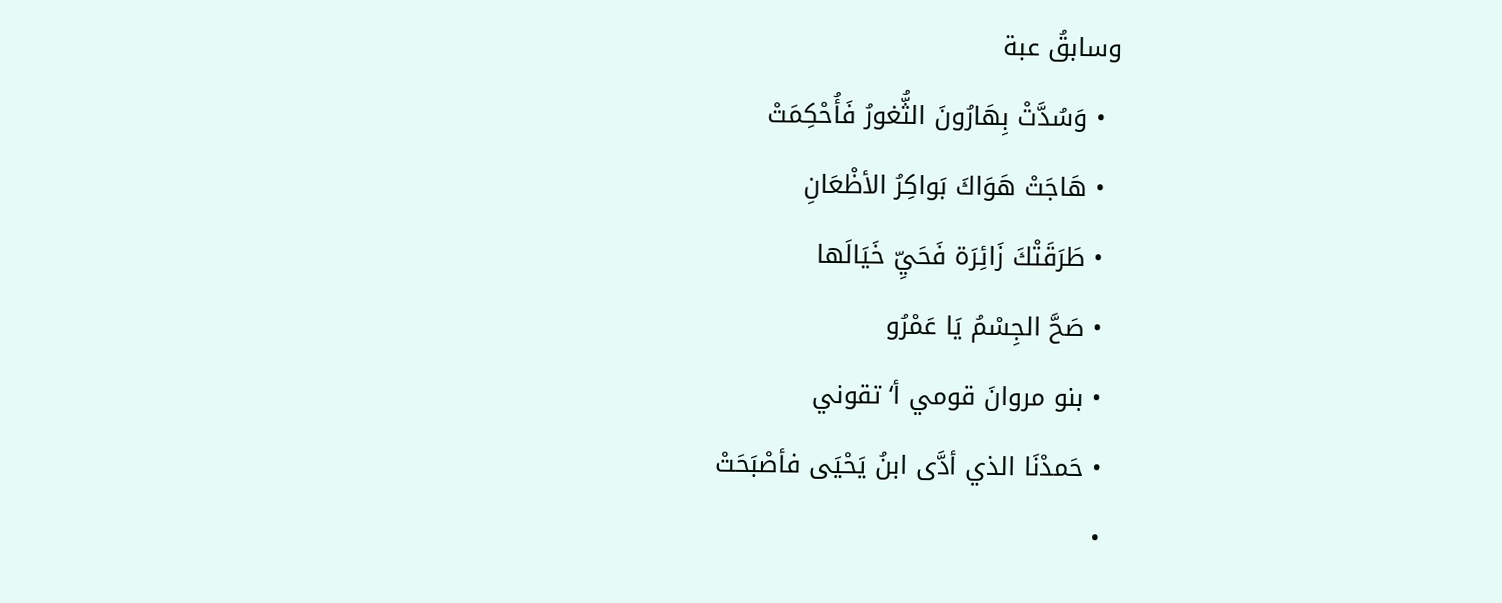وسابقُ عبة
  • وَسُدَّتْ بِهَارُونَ الثُّغورُ فَأُحْكِمَتْ
  • هَاجَتْ هَوَاكَ بَواكِرُ الأظْعَانِ
  • طَرَقَتْكَ زَائِرَة فَحَيِّ خَيَالَها
  • صَحَّ الجِسْمُ يَا عَمْرُو
  • بنو مروانَ قومي أ‘تقوني
  • حَمدْنَا الذي أدَّى ابنُ يَحْيَى فأصْبَحَتْ
  •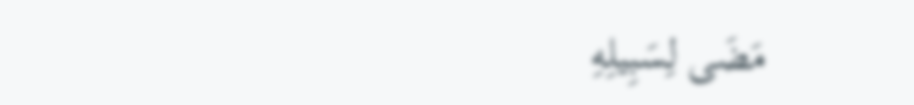مَضَى لِسَبِيلِهِ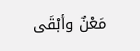مَعْنٌ وأبْقَى